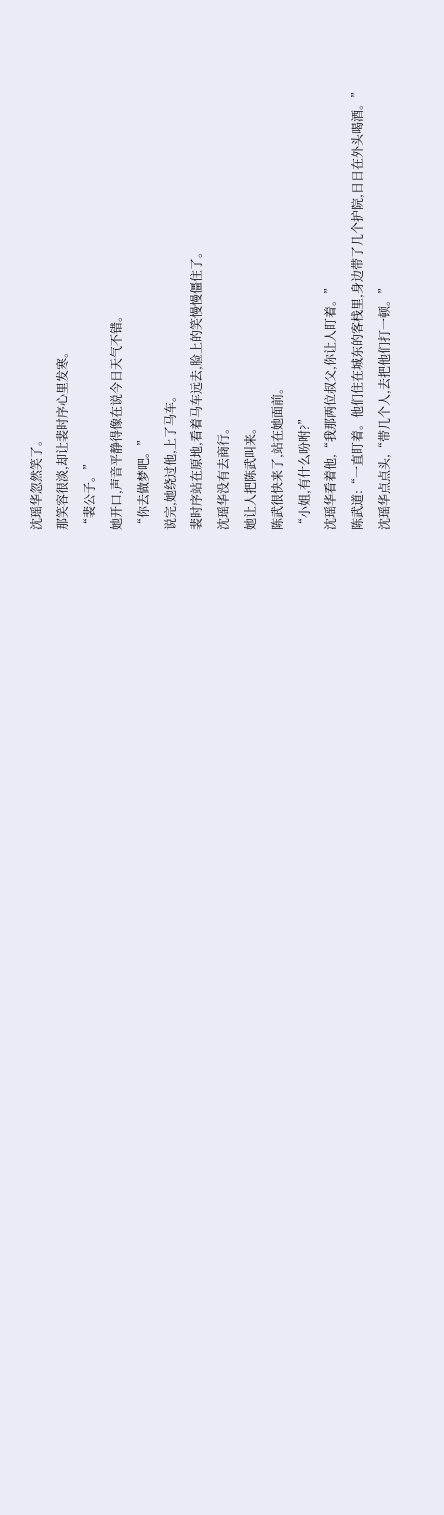沈瑶华忽然笑了。
那笑容很淡,却让裴时序心里发寒。
“裴公子。”
她开口,声音平静得像在说今日天气不错。
“你去做梦吧。”
说完,她绕过他,上了马车。
裴时序站在原地,看着马车远去,脸上的笑慢慢僵住了。
沈瑶华没有去商行。
她让人把陈武叫来。
陈武很快来了,站在她面前。
“小姐,有什么吩咐?”
沈瑶华看着他,“我那两位叔父,你让人盯着。”
陈武道:“一直盯着。他们住在城东的客栈里,身边带了几个护院,日日在外头喝酒。”
沈瑶华点点头,“带几个人,去把他们打一顿。”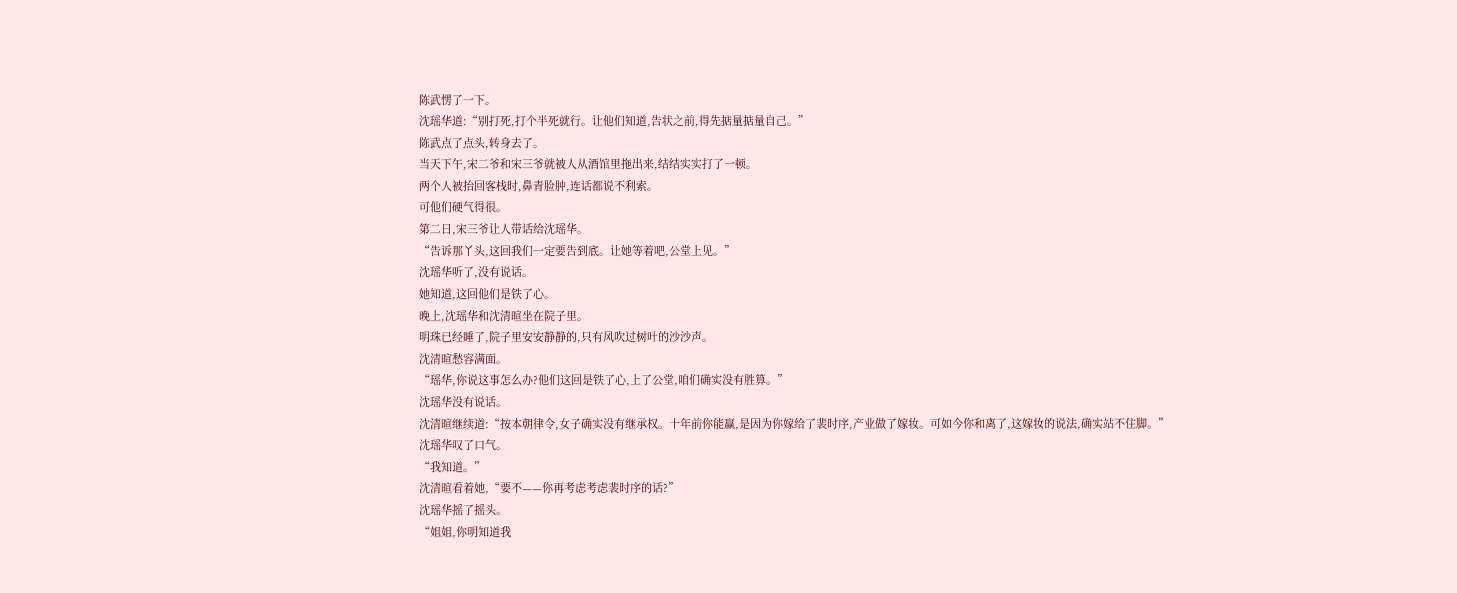陈武愣了一下。
沈瑶华道:“别打死,打个半死就行。让他们知道,告状之前,得先掂量掂量自己。”
陈武点了点头,转身去了。
当天下午,宋二爷和宋三爷就被人从酒馆里拖出来,结结实实打了一顿。
两个人被抬回客栈时,鼻青脸肿,连话都说不利索。
可他们硬气得很。
第二日,宋三爷让人带话给沈瑶华。
“告诉那丫头,这回我们一定要告到底。让她等着吧,公堂上见。”
沈瑶华听了,没有说话。
她知道,这回他们是铁了心。
晚上,沈瑶华和沈清暄坐在院子里。
明珠已经睡了,院子里安安静静的,只有风吹过树叶的沙沙声。
沈清暄愁容满面。
“瑶华,你说这事怎么办?他们这回是铁了心,上了公堂,咱们确实没有胜算。”
沈瑶华没有说话。
沈清暄继续道:“按本朝律令,女子确实没有继承权。十年前你能赢,是因为你嫁给了裴时序,产业做了嫁妆。可如今你和离了,这嫁妆的说法,确实站不住脚。”
沈瑶华叹了口气。
“我知道。”
沈清暄看着她,“要不——你再考虑考虑裴时序的话?”
沈瑶华摇了摇头。
“姐姐,你明知道我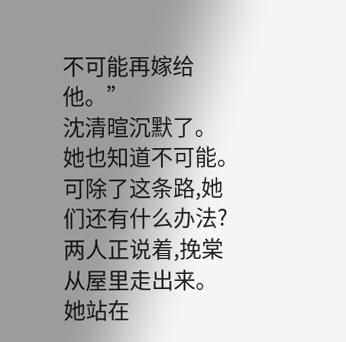不可能再嫁给他。”
沈清暄沉默了。
她也知道不可能。可除了这条路,她们还有什么办法?
两人正说着,挽棠从屋里走出来。
她站在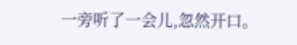一旁听了一会儿,忽然开口。